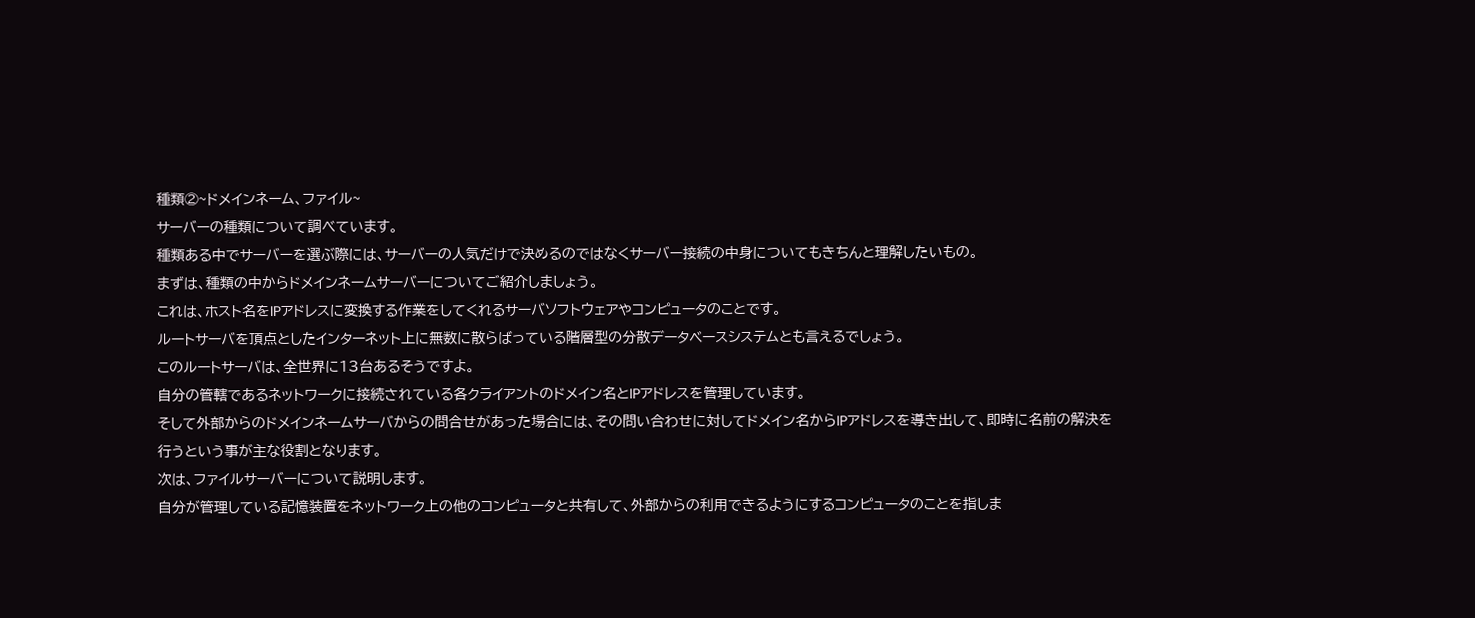種類②~ドメインネーム、ファイル~
サーバーの種類について調べています。
種類ある中でサーバーを選ぶ際には、サーバーの人気だけで決めるのではなくサーバー接続の中身についてもきちんと理解したいもの。
まずは、種類の中からドメインネームサーバーについてご紹介しましょう。
これは、ホスト名をIPアドレスに変換する作業をしてくれるサーバソフトウェアやコンピュータのことです。
ルートサーバを頂点としたインターネット上に無数に散らばっている階層型の分散データベースシステムとも言えるでしょう。
このルートサーバは、全世界に13台あるそうですよ。
自分の管轄であるネットワークに接続されている各クライアントのドメイン名とIPアドレスを管理しています。
そして外部からのドメインネームサーバからの問合せがあった場合には、その問い合わせに対してドメイン名からIPアドレスを導き出して、即時に名前の解決を行うという事が主な役割となります。
次は、ファイルサーバーについて説明します。
自分が管理している記憶装置をネットワーク上の他のコンピュータと共有して、外部からの利用できるようにするコンピュータのことを指しま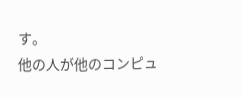す。
他の人が他のコンピュ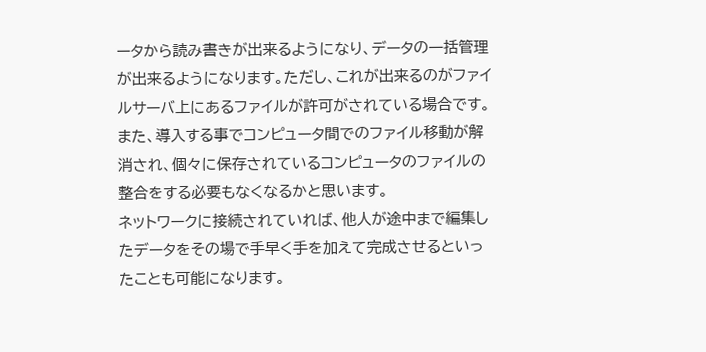ータから読み書きが出来るようになり、データの一括管理が出来るようになります。ただし、これが出来るのがファイルサーバ上にあるファイルが許可がされている場合です。
また、導入する事でコンピュータ間でのファイル移動が解消され、個々に保存されているコンピュータのファイルの整合をする必要もなくなるかと思います。
ネットワークに接続されていれば、他人が途中まで編集したデータをその場で手早く手を加えて完成させるといったことも可能になります。